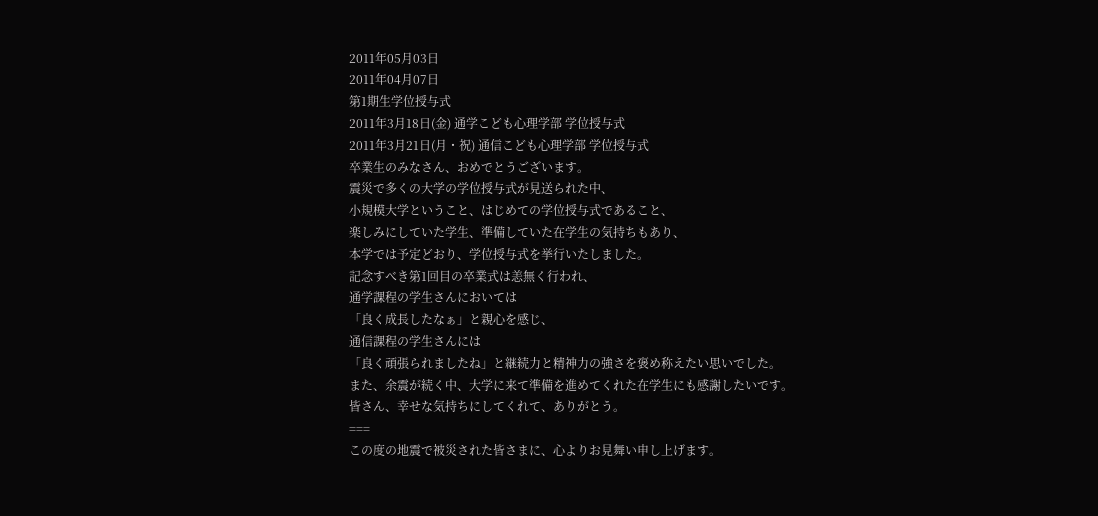2011年05月03日
2011年04月07日
第1期生学位授与式
2011年3月18日(金) 通学こども心理学部 学位授与式
2011年3月21日(月・祝) 通信こども心理学部 学位授与式
卒業生のみなさん、おめでとうございます。
震災で多くの大学の学位授与式が見送られた中、
小規模大学ということ、はじめての学位授与式であること、
楽しみにしていた学生、準備していた在学生の気持ちもあり、
本学では予定どおり、学位授与式を挙行いたしました。
記念すべき第1回目の卒業式は恙無く行われ、
通学課程の学生さんにおいては
「良く成長したなぁ」と親心を感じ、
通信課程の学生さんには
「良く頑張られましたね」と継続力と精神力の強さを褒め称えたい思いでした。
また、余震が続く中、大学に来て準備を進めてくれた在学生にも感謝したいです。
皆さん、幸せな気持ちにしてくれて、ありがとう。
===
この度の地震で被災された皆さまに、心よりお見舞い申し上げます。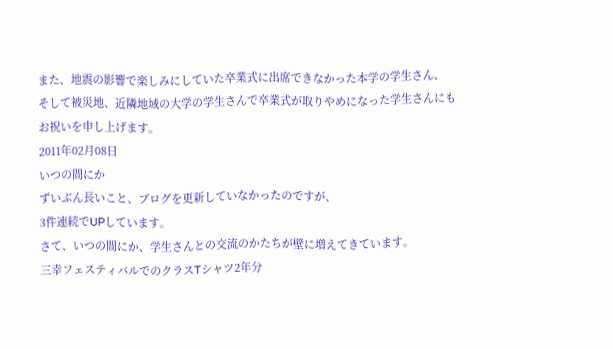また、地震の影響で楽しみにしていた卒業式に出席できなかった本学の学生さん、
そして被災地、近隣地域の大学の学生さんで卒業式が取りやめになった学生さんにも
お祝いを申し上げます。
2011年02月08日
いつの間にか
ずいぶん長いこと、ブログを更新していなかったのですが、
3件連続でUPしています。
さて、いつの間にか、学生さんとの交流のかたちが壁に増えてきています。
三幸フェスティバルでのクラスTシャツ2年分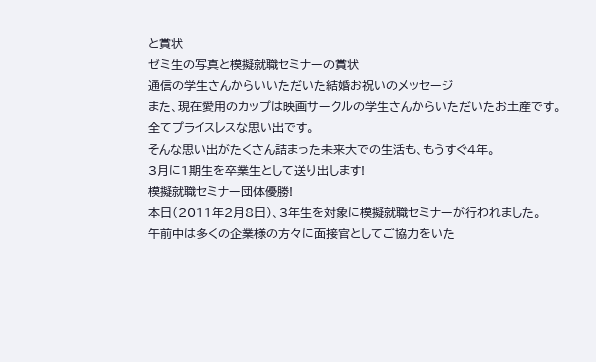と賞状
ゼミ生の写真と模擬就職セミナーの賞状
通信の学生さんからいいただいた結婚お祝いのメッセージ
また、現在愛用のカップは映画サークルの学生さんからいただいたお土産です。
全てプライスレスな思い出です。
そんな思い出がたくさん詰まった未来大での生活も、もうすぐ4年。
3月に1期生を卒業生として送り出します!
模擬就職セミナー団体優勝!
本日(2011年2月8日)、3年生を対象に模擬就職セミナーが行われました。
午前中は多くの企業様の方々に面接官としてご協力をいた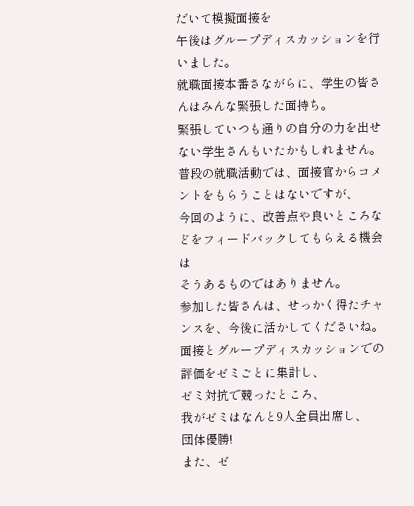だいて模擬面接を
午後はグループディスカッションを行いました。
就職面接本番さながらに、学生の皆さんはみんな緊張した面持ち。
緊張していつも通りの自分の力を出せない学生さんもいたかもしれません。
普段の就職活動では、面接官からコメントをもらうことはないですが、
今回のように、改善点や良いところなどをフィードバックしてもらえる機会は
そうあるものではありません。
参加した皆さんは、せっかく得たチャンスを、今後に活かしてくださいね。
面接とグループディスカッションでの評価をゼミごとに集計し、
ゼミ対抗で競ったところ、
我がゼミはなんと9人全員出席し、
団体優勝!
また、ゼ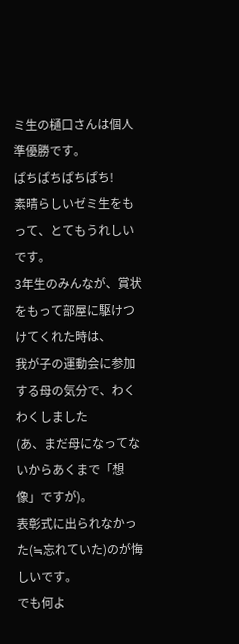ミ生の樋口さんは個人準優勝です。
ぱちぱちぱちぱち!
素晴らしいゼミ生をもって、とてもうれしいです。
3年生のみんなが、賞状をもって部屋に駆けつけてくれた時は、
我が子の運動会に参加する母の気分で、わくわくしました
(あ、まだ母になってないからあくまで「想像」ですが)。
表彰式に出られなかった(≒忘れていた)のが悔しいです。
でも何よ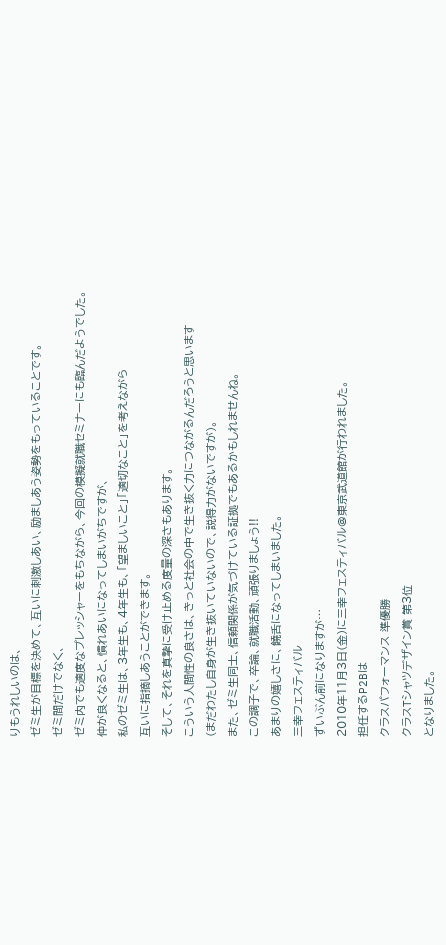りもうれしいのは、
ゼミ生が目標を決めて、互いに刺激しあい、励ましあう姿勢をもっていることです。
ゼミ間だけでなく、
ゼミ内でも適度なプレッシャーをもちながら、今回の模擬就職セミナーにも臨んだようでした。
仲が良くなると、慣れあいになってしまいがちですが、
私のゼミ生は、3年生も、4年生も、「望ましいこと」「適切なこと」を考えながら
互いに指摘しあうことができます。
そして、それを真摯に受け止める度量の深さもあります。
こういう人間性の良さは、きっと社会の中で生き抜く力につながるんだろうと思います
(まだわたし自身が生き抜いていないので、説得力がないですが)。
また、ゼミ生同士、信頼関係が気づけている証拠でもあるかもしれませんね。
この調子で、卒論、就職活動、頑張りましょう!!
あまりの嬉しさに、饒舌になってしまいました。
三幸フェスティバル
ずいぶん前になりますが…
2010年11月3日(金)に三幸フェスティバル@東京武道館が行われました。
担任するP2Bは
クラスパフォーマンス 準優勝
クラスTシャツデザイン賞 第3位
となりました。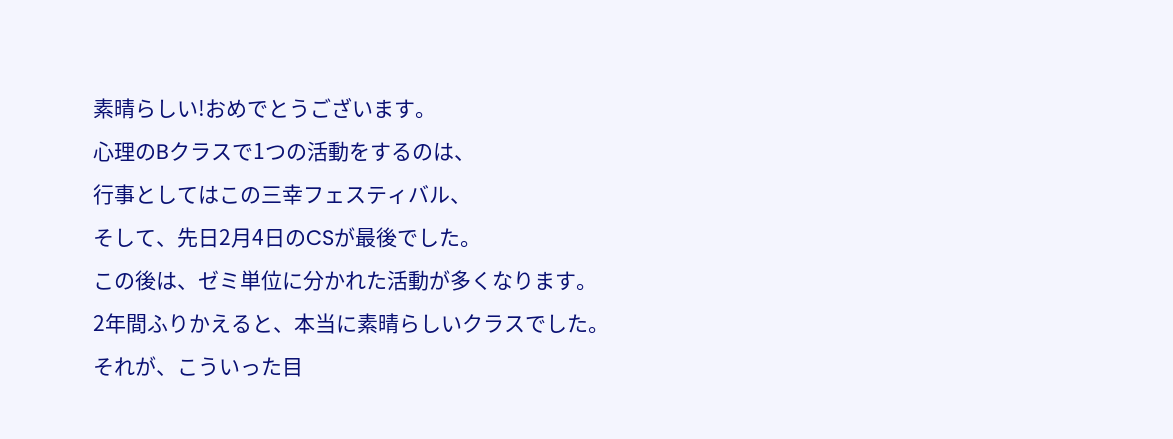素晴らしい!おめでとうございます。
心理のBクラスで1つの活動をするのは、
行事としてはこの三幸フェスティバル、
そして、先日2月4日のCSが最後でした。
この後は、ゼミ単位に分かれた活動が多くなります。
2年間ふりかえると、本当に素晴らしいクラスでした。
それが、こういった目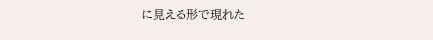に見える形で現れた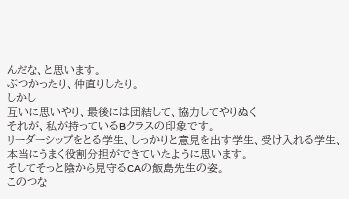んだな、と思います。
ぶつかったり、仲直りしたり。
しかし
互いに思いやり、最後には団結して、協力してやりぬく
それが、私が持っているBクラスの印象です。
リーダーシップをとる学生、しっかりと意見を出す学生、受け入れる学生、
本当にうまく役割分担ができていたように思います。
そしてそっと陰から見守るCAの飯島先生の姿。
このつな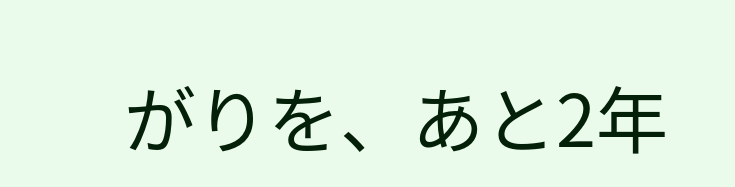がりを、あと2年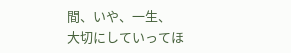間、いや、一生、
大切にしていってほ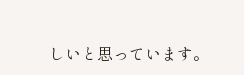しいと思っています。